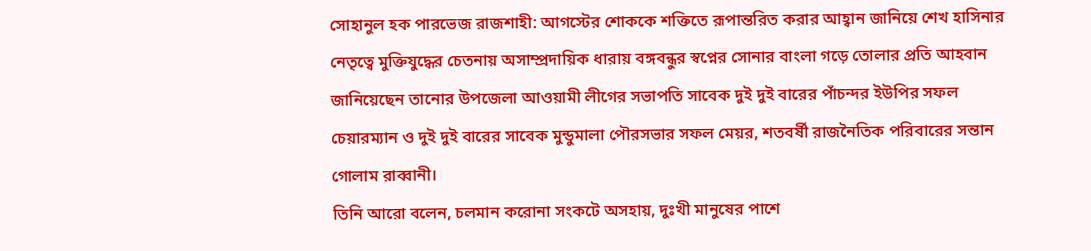সোহানুল হক পারভেজ রাজশাহী: আগস্টের শোককে শক্তিতে রূপান্তরিত করার আহ্বান জানিয়ে শেখ হাসিনার নেতৃত্বে মুক্তিযুদ্ধের চেতনায় অসাম্প্রদায়িক ধারায় বঙ্গবন্ধুর স্বপ্নের সোনার বাংলা গড়ে তোলার প্রতি আহবান জানিয়েছেন তানোর উপজেলা আওয়ামী লীগের সভাপতি সাবেক দুই দুই বারের পাঁচন্দর ইউপির সফল চেয়ারম্যান ও দুই দুই বারের সাবেক মুন্ডুমালা পৌরসভার সফল মেয়র, শতবর্ষী রাজনৈতিক পরিবারের সন্তান গোলাম রাব্বানী।
তিনি আরো বলেন, চলমান করোনা সংকটে অসহায়, দুঃখী মানুষের পাশে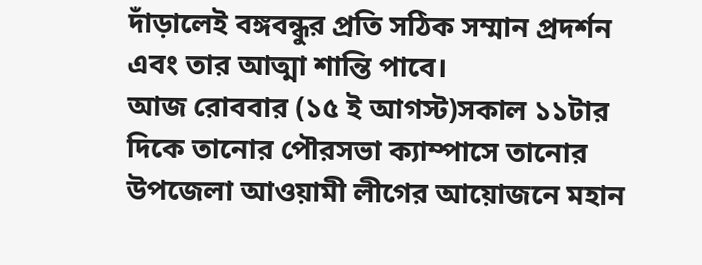দাঁড়ালেই বঙ্গবন্ধুর প্রতি সঠিক সম্মান প্রদর্শন এবং তার আত্মা শান্তি পাবে।
আজ রোববার (১৫ ই আগস্ট)সকাল ১১টার দিকে তানোর পৌরসভা ক্যাম্পাসে তানোর উপজেলা আওয়ামী লীগের আয়োজনে মহান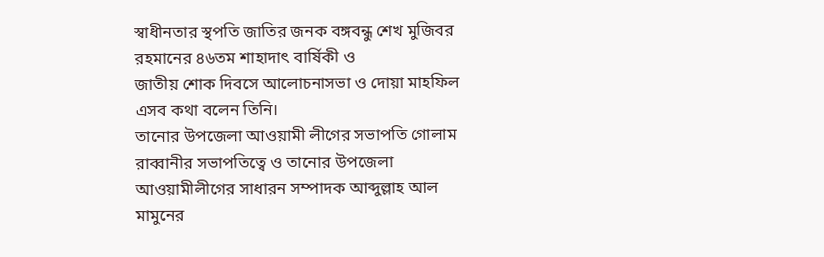স্বাধীনতার স্থপতি জাতির জনক বঙ্গবন্ধু শেখ মুজিবর রহমানের ৪৬তম শাহাদাৎ বার্ষিকী ও
জাতীয় শোক দিবসে আলোচনাসভা ও দোয়া মাহফিল এসব কথা বলেন তিনি।
তানোর উপজেলা আওয়ামী লীগের সভাপতি গোলাম রাব্বানীর সভাপতিত্বে ও তানোর উপজেলা আওয়ামীলীগের সাধারন সম্পাদক আব্দুল্লাহ আল মামুনের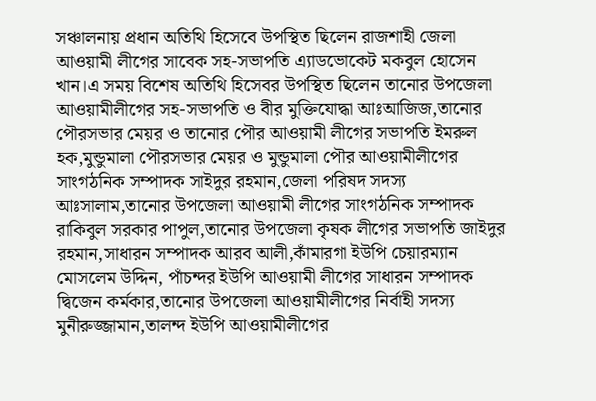সঞ্চালনায় প্রধান অতিথি হিসেবে উপস্থিত ছিলেন রাজশাহী জেলা আওয়ামী লীগের সাবেক সহ-সভাপতি এ্যাডভোকেট মকবুল হোসেন খান।এ সময় বিশেষ অতিথি হিসেবর উপস্থিত ছিলেন তানোর উপজেলা আওয়ামীলীগের সহ-সভাপতি ও বীর মুক্তিযোদ্ধা আঃআজিজ,তানোর পৌরসভার মেয়র ও তানোর পৌর আওয়ামী লীগের সভাপতি ইমরুল হক,মুন্ডুমালা পৌরসভার মেয়র ও মুন্ডুমালা পৌর আওয়ামীলীগের সাংগঠনিক সম্পাদক সাইদুর রহমান,জেলা পরিষদ সদস্য আঃসালাম,তানোর উপজেলা আওয়ামী লীগের সাংগঠনিক সম্পাদক রাকিবুল সরকার পাপুল,তানোর উপজেলা কৃষক লীগের সভাপতি জাইদুর রহমান,সাধারন সম্পাদক আরব আলী,কাঁমারগা ইউপি চেয়ারম্যান মোসলেম উদ্দিন, পাঁচন্দর ইউপি আওয়ামী লীগের সাধারন সম্পাদক দ্বিজেন কর্মকার,তানোর উপজেলা আওয়ামীলীগের নির্বাহী সদস্য মুনীরুজ্জামান,তালন্দ ইউপি আওয়ামীলীগের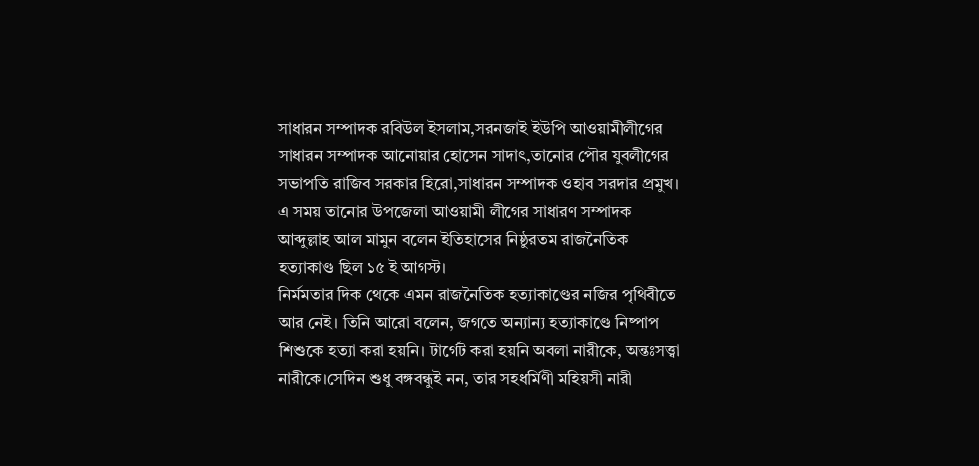সাধারন সম্পাদক রবিউল ইসলাম,সরনজাই ইউপি আওয়ামীলীগের সাধারন সম্পাদক আনোয়ার হোসেন সাদাৎ,তানোর পৌর যুবলীগের সভাপতি রাজিব সরকার হিরো,সাধারন সম্পাদক ওহাব সরদার প্রমুখ।
এ সময় তানোর উপজেলা আওয়ামী লীগের সাধারণ সম্পাদক আব্দুল্লাহ আল মামুন বলেন ইতিহাসের নিষ্ঠুরতম রাজনৈতিক হত্যাকাণ্ড ছিল ১৫ ই আগস্ট।
নির্মমতার দিক থেকে এমন রাজনৈতিক হত্যাকাণ্ডের নজির পৃথিবীতে আর নেই। তিনি আরো বলেন, জগতে অন্যান্য হত্যাকাণ্ডে নিষ্পাপ শিশুকে হত্যা করা হয়নি। টার্গেট করা হয়নি অবলা নারীকে, অন্তঃসত্ত্বা নারীকে।সেদিন শুধু বঙ্গবন্ধুই নন, তার সহধর্মিণী মহিয়সী নারী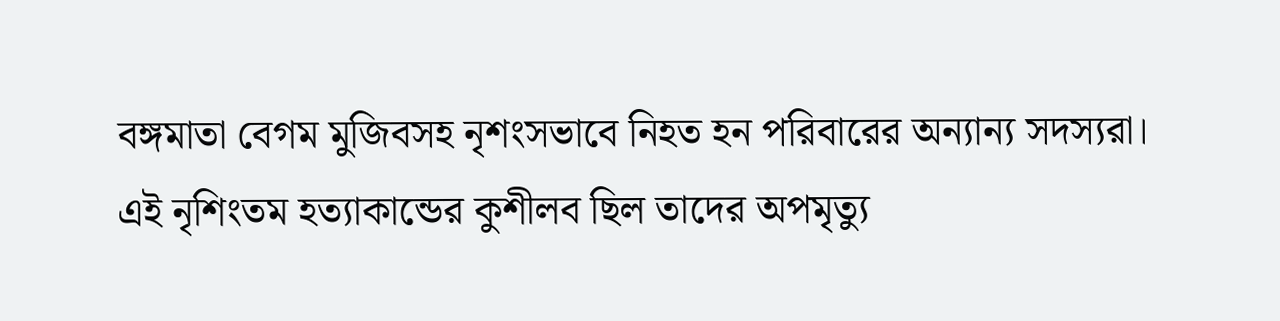বঙ্গমাতা বেগম মুজিবসহ নৃশংসভাবে নিহত হন পরিবারের অন্যান্য সদস্যরা।
এই নৃশিংতম হত্যাকান্ডের কুশীলব ছিল তাদের অপমৃত্যু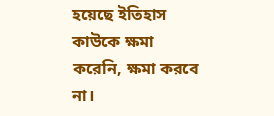হয়েছে ইতিহাস কাউকে ক্ষমা করেনি, ক্ষমা করবে না।